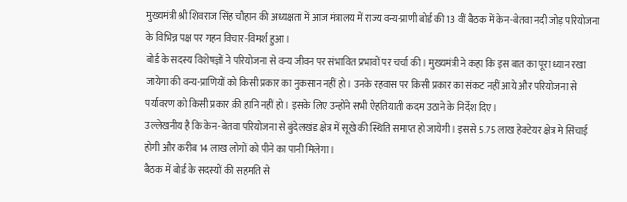मुख्यमंत्री श्री शिवराज सिंह चौहान की अध्यक्षता में आज मंत्रालय में राज्य वन्य-प्राणी बोर्ड की 13 वीं बैठक में केन-बेतवा नदी जोड़ परियोजना के विभिन्न पक्ष पर गहन विचार-विमर्श हुआ।
बोर्ड के सदस्य विशेषज्ञों ने परियोजना से वन्य जीवन पर संभावित प्रभावों पर चर्चा की। मुख्यमंत्री ने कहा कि इस बात का पूरा ध्यान रखा जायेगा की वन्य-प्राणियों को किसी प्रकार का नुकसान नहीं हो। उनके रहवास पर किसी प्रकार का संकट नहीं आये और परियोजना से पर्यावरण को किसी प्रकार क़ी हानि नहीं हो। इसके लिए उन्होंने सभी ऐहतियाती कदम उठाने के निर्देश दिए।
उल्लेखनीय है कि केन-बेतवा परियोजना से बुंदेलखंड क्षेत्र में सूखे की स्थिति समाप्त हो जायेगी। इससे 5.75 लाख हेक्टेयर क्षेत्र मे सिंचाई होगी और करीब 14 लाख लोगों को पीने का पानी मिलेगा।
बैठक में बोर्ड के सदस्यों की सहमति से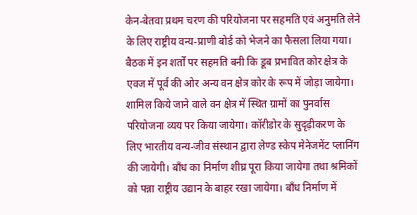केन-बेतवा प्रथम चरण की परियोजना पर सहमति एवं अनुमति लेने के लिए राष्ट्रीय वन्य-प्राणी बोर्ड को भेजने का फैसला लिया गया। बैठक में इन शर्तों पर सहमति बनी कि डूब प्रभावित कोर क्षेत्र के एवज में पूर्व की ओर अन्य वन क्षेत्र कोर के रूप में जोड़ा जायेगा। शामिल किये जाने वाले वन क्षेत्र में स्थित ग्रामों का पुनर्वास परियोजना व्यय पर किया जायेगा। कॉरीडोर के सुदृढ़ीकरण के लिए भारतीय वन्य-जीव संस्थान द्वारा लेण्ड स्केप मेनेजमेंट प्लानिंग की जायेगी। बाँध का निर्माण शीघ्र पूरा किया जायेगा तथा श्रमिकों को पन्ना राष्ट्रीय उद्यान के बाहर रखा जायेगा। बाँध निर्माण में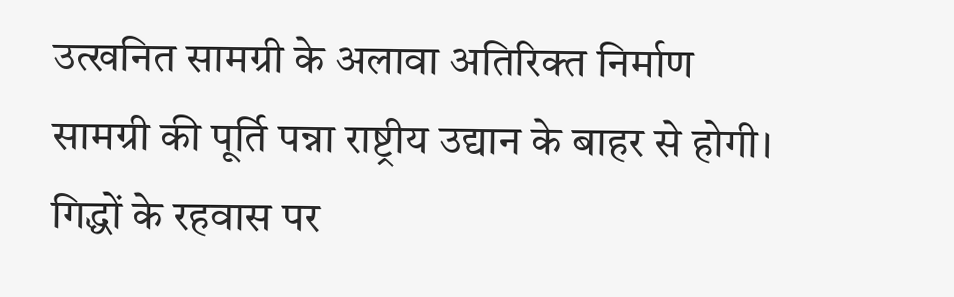उत्खनित सामग्री के अलावा अतिरिक्त निर्माण सामग्री की पूर्ति पन्ना राष्ट्रीय उद्यान के बाहर से होगी। गिद्धों के रहवास पर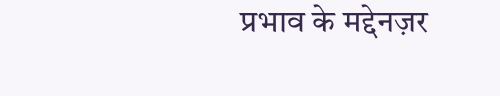प्रभाव के मद्देनज़र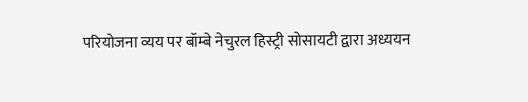परियोजना व्यय पर बॉम्बे नेचुरल हिस्ट्री सोसायटी द्वारा अध्ययन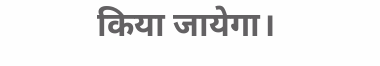किया जायेगा।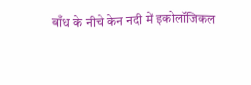बाँध के नीचे केन नदी में इकोलॉजिकल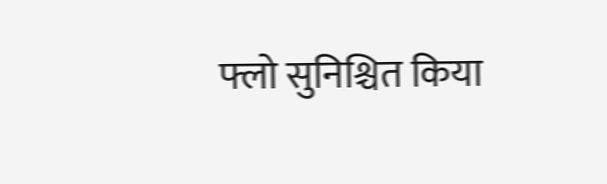फ्लो सुनिश्चित किया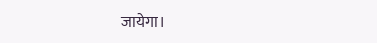जायेगा।